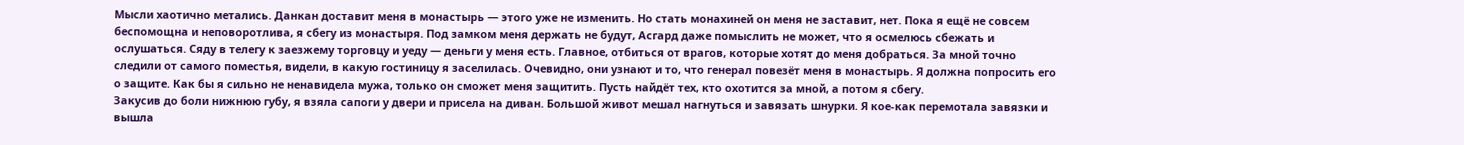Мысли хаотично метались. Данкан доставит меня в монастырь — этого уже не изменить. Но стать монахиней он меня не заставит, нет. Пока я ещё не совсем беспомощна и неповоротлива, я сбегу из монастыря. Под замком меня держать не будут, Асгард даже помыслить не может, что я осмелюсь сбежать и ослушаться. Сяду в телегу к заезжему торговцу и уеду — деньги у меня есть. Главное, отбиться от врагов, которые хотят до меня добраться. За мной точно следили от самого поместья, видели, в какую гостиницу я заселилась. Очевидно, они узнают и то, что генерал повезёт меня в монастырь. Я должна попросить его о защите. Как бы я сильно не ненавидела мужа, только он сможет меня защитить. Пусть найдёт тех, кто охотится за мной, а потом я сбегу.
Закусив до боли нижнюю губу, я взяла сапоги у двери и присела на диван. Большой живот мешал нагнуться и завязать шнурки. Я кое-как перемотала завязки и вышла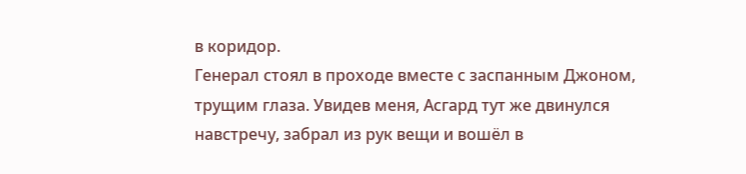в коридор.
Генерал стоял в проходе вместе с заспанным Джоном, трущим глаза. Увидев меня, Асгард тут же двинулся навстречу, забрал из рук вещи и вошёл в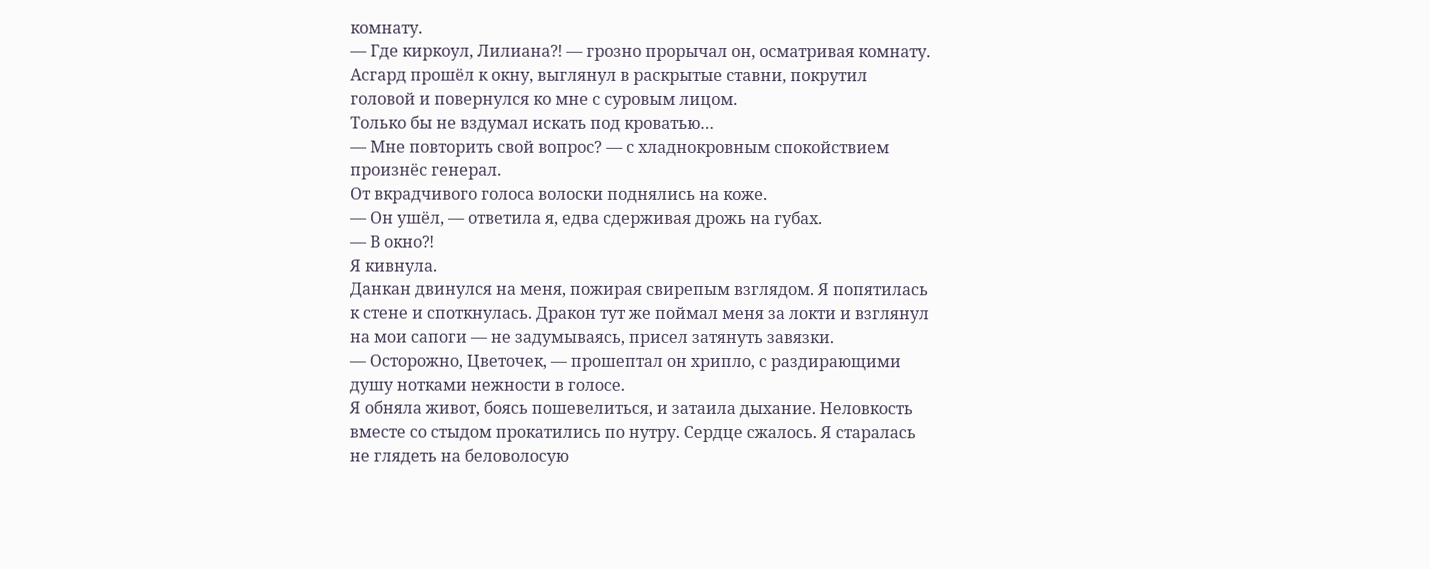комнату.
— Где киркоул, Лилиана⁈ — грозно прорычал он, осматривая комнату.
Асгард прошёл к окну, выглянул в раскрытые ставни, покрутил головой и повернулся ко мне с суровым лицом.
Только бы не вздумал искать под кроватью…
— Мне повторить свой вопрос? — с хладнокровным спокойствием произнёс генерал.
От вкрадчивого голоса волоски поднялись на коже.
— Он ушёл, — ответила я, едва сдерживая дрожь на губах.
— В окно⁈
Я кивнула.
Данкан двинулся на меня, пожирая свирепым взглядом. Я попятилась к стене и споткнулась. Дракон тут же поймал меня за локти и взглянул на мои сапоги — не задумываясь, присел затянуть завязки.
— Осторожно, Цветочек, — прошептал он хрипло, с раздирающими душу нотками нежности в голосе.
Я обняла живот, боясь пошевелиться, и затаила дыхание. Неловкость вместе со стыдом прокатились по нутру. Сердце сжалось. Я старалась не глядеть на беловолосую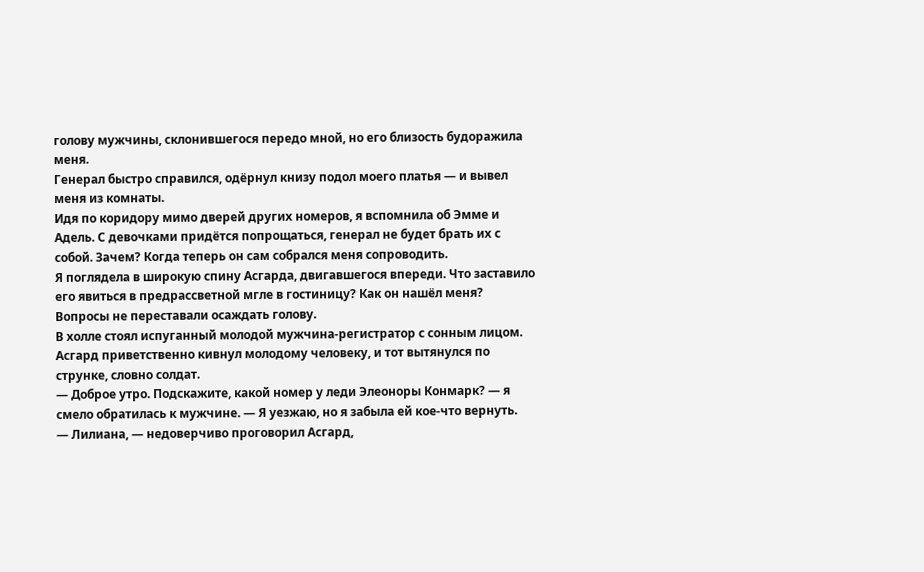голову мужчины, склонившегося передо мной, но его близость будоражила меня.
Генерал быстро справился, одёрнул книзу подол моего платья — и вывел меня из комнаты.
Идя по коридору мимо дверей других номеров, я вспомнила об Эмме и Адель. С девочками придётся попрощаться, генерал не будет брать их с собой. Зачем? Когда теперь он сам собрался меня сопроводить.
Я поглядела в широкую спину Асгарда, двигавшегося впереди. Что заставило его явиться в предрассветной мгле в гостиницу? Как он нашёл меня? Вопросы не переставали осаждать голову.
В холле стоял испуганный молодой мужчина-регистратор с сонным лицом. Асгард приветственно кивнул молодому человеку, и тот вытянулся по струнке, словно солдат.
— Доброе утро. Подскажите, какой номер у леди Элеоноры Конмарк? — я смело обратилась к мужчине. — Я уезжаю, но я забыла ей кое-что вернуть.
— Лилиана, — недоверчиво проговорил Асгард,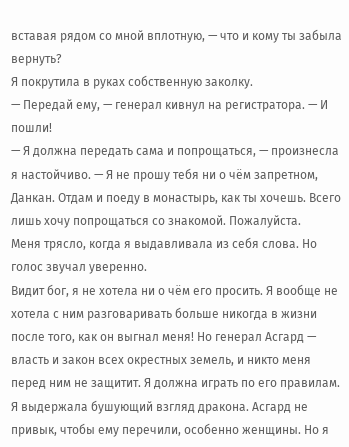вставая рядом со мной вплотную, — что и кому ты забыла вернуть?
Я покрутила в руках собственную заколку.
— Передай ему, — генерал кивнул на регистратора. — И пошли!
— Я должна передать сама и попрощаться, — произнесла я настойчиво. — Я не прошу тебя ни о чём запретном, Данкан. Отдам и поеду в монастырь, как ты хочешь. Всего лишь хочу попрощаться со знакомой. Пожалуйста.
Меня трясло, когда я выдавливала из себя слова. Но голос звучал уверенно.
Видит бог, я не хотела ни о чём его просить. Я вообще не хотела с ним разговаривать больше никогда в жизни после того, как он выгнал меня! Но генерал Асгард — власть и закон всех окрестных земель, и никто меня перед ним не защитит. Я должна играть по его правилам.
Я выдержала бушующий взгляд дракона. Асгард не привык, чтобы ему перечили, особенно женщины. Но я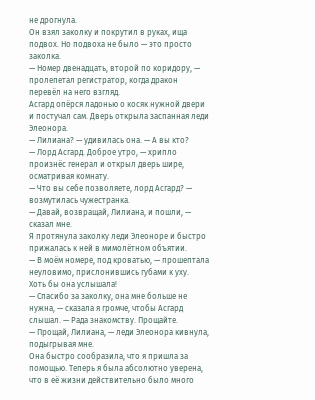не дрогнула.
Он взял заколку и покрутил в руках, ища подвох. Но подвоха не было — это просто заколка.
— Номер двенадцать, второй по коридору, — пролепетал регистратор, когда дракон перевёл на него взгляд.
Асгард опёрся ладонью о косяк нужной двери и постучал сам. Дверь открыла заспанная леди Элеонора.
— Лилиана? — удивилась она. — А вы кто?
— Лорд Асгард. Доброе утро, — хрипло произнёс генерал и открыл дверь шире, осматривая комнату.
— Что вы себе позволяете, лорд Асгард? — возмутилась чужестранка.
— Давай, возвращай, Лилиана, и пошли, — сказал мне.
Я протянула заколку леди Элеоноре и быстро прижалась к ней в мимолётном объятии.
— В моём номере, под кроватью, — прошептала неуловимо, прислонившись губами к уху.
Хоть бы она услышала!
— Спасибо за заколку, она мне больше не нужна, — сказала я громче, чтобы Асгард слышал. — Рада знакомству. Прощайте.
— Прощай, Лилиана, — леди Элеонора кивнула, подыгрывая мне.
Она быстро сообразила, что я пришла за помощью. Теперь я была абсолютно уверена, что в её жизни действительно было много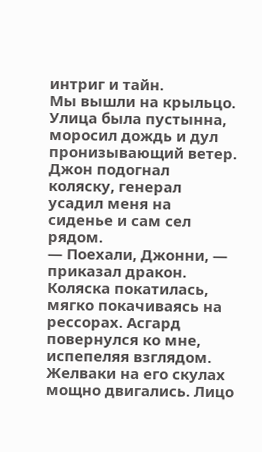интриг и тайн.
Мы вышли на крыльцо. Улица была пустынна, моросил дождь и дул пронизывающий ветер. Джон подогнал коляску, генерал усадил меня на сиденье и сам сел рядом.
— Поехали, Джонни, — приказал дракон.
Коляска покатилась, мягко покачиваясь на рессорах. Асгард повернулся ко мне, испепеляя взглядом. Желваки на его скулах мощно двигались. Лицо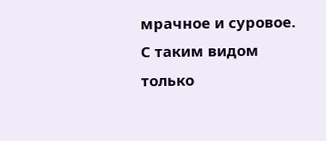мрачное и суровое. С таким видом только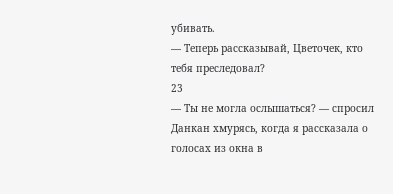убивать.
— Теперь рассказывай, Цветочек, кто тебя преследовал?
23
— Ты не могла ослышаться? — спросил Данкан хмурясь, когда я рассказала о голосах из окна в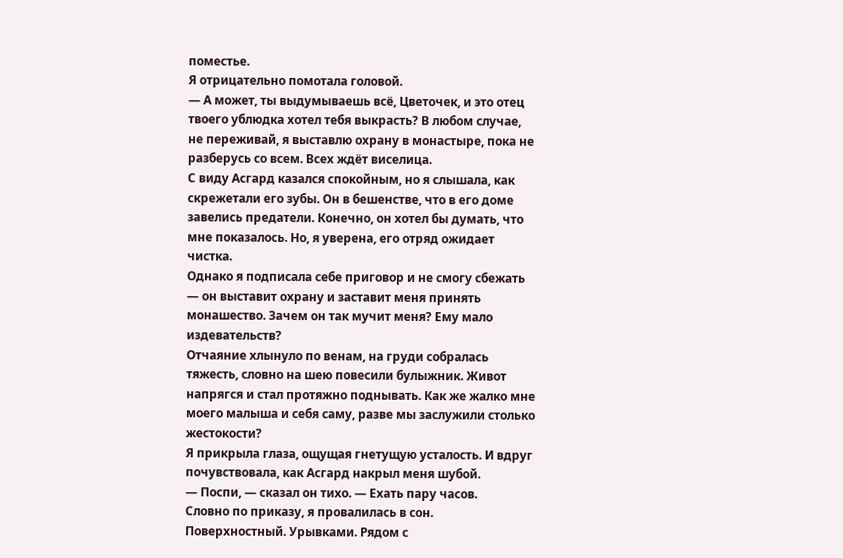поместье.
Я отрицательно помотала головой.
— А может, ты выдумываешь всё, Цветочек, и это отец твоего ублюдка хотел тебя выкрасть? В любом случае, не переживай, я выставлю охрану в монастыре, пока не разберусь со всем. Всех ждёт виселица.
С виду Асгард казался спокойным, но я слышала, как скрежетали его зубы. Он в бешенстве, что в его доме завелись предатели. Конечно, он хотел бы думать, что мне показалось. Но, я уверена, его отряд ожидает чистка.
Однако я подписала себе приговор и не смогу сбежать — он выставит охрану и заставит меня принять монашество. Зачем он так мучит меня? Ему мало издевательств?
Отчаяние хлынуло по венам, на груди собралась тяжесть, словно на шею повесили булыжник. Живот напрягся и стал протяжно поднывать. Как же жалко мне моего малыша и себя саму, разве мы заслужили столько жестокости?
Я прикрыла глаза, ощущая гнетущую усталость. И вдруг почувствовала, как Асгард накрыл меня шубой.
— Поспи, — сказал он тихо. — Ехать пару часов.
Словно по приказу, я провалилась в сон. Поверхностный. Урывками. Рядом с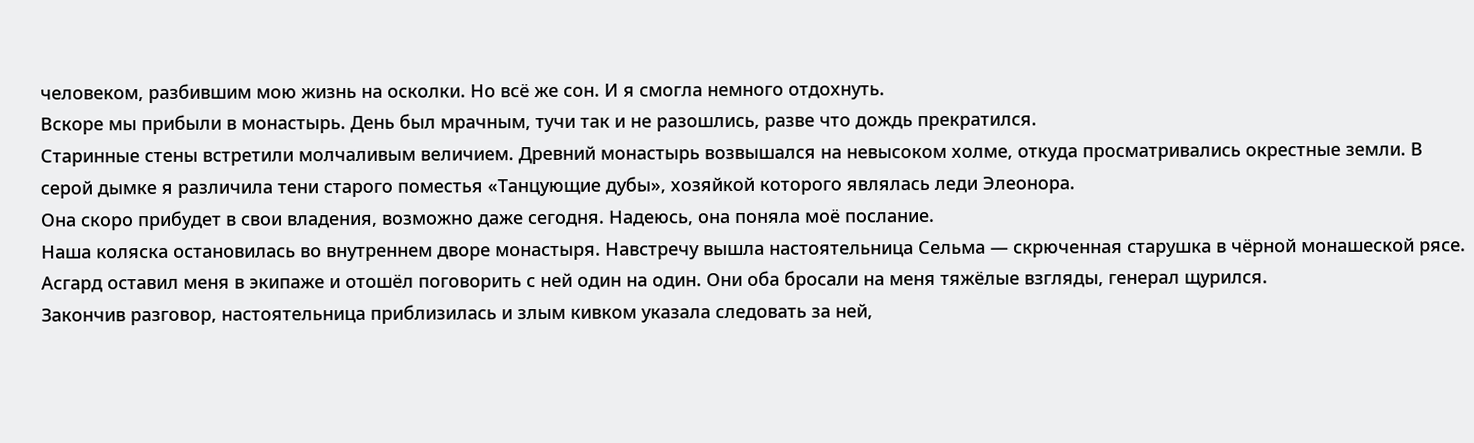человеком, разбившим мою жизнь на осколки. Но всё же сон. И я смогла немного отдохнуть.
Вскоре мы прибыли в монастырь. День был мрачным, тучи так и не разошлись, разве что дождь прекратился.
Старинные стены встретили молчаливым величием. Древний монастырь возвышался на невысоком холме, откуда просматривались окрестные земли. В серой дымке я различила тени старого поместья «Танцующие дубы», хозяйкой которого являлась леди Элеонора.
Она скоро прибудет в свои владения, возможно даже сегодня. Надеюсь, она поняла моё послание.
Наша коляска остановилась во внутреннем дворе монастыря. Навстречу вышла настоятельница Сельма — скрюченная старушка в чёрной монашеской рясе. Асгард оставил меня в экипаже и отошёл поговорить с ней один на один. Они оба бросали на меня тяжёлые взгляды, генерал щурился.
Закончив разговор, настоятельница приблизилась и злым кивком указала следовать за ней,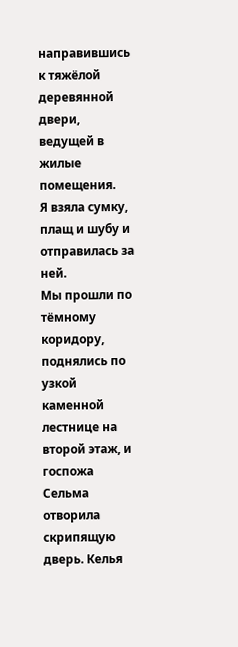направившись к тяжёлой деревянной двери, ведущей в жилые помещения.
Я взяла сумку, плащ и шубу и отправилась за ней.
Мы прошли по тёмному коридору, поднялись по узкой каменной лестнице на второй этаж, и госпожа Сельма отворила скрипящую дверь. Келья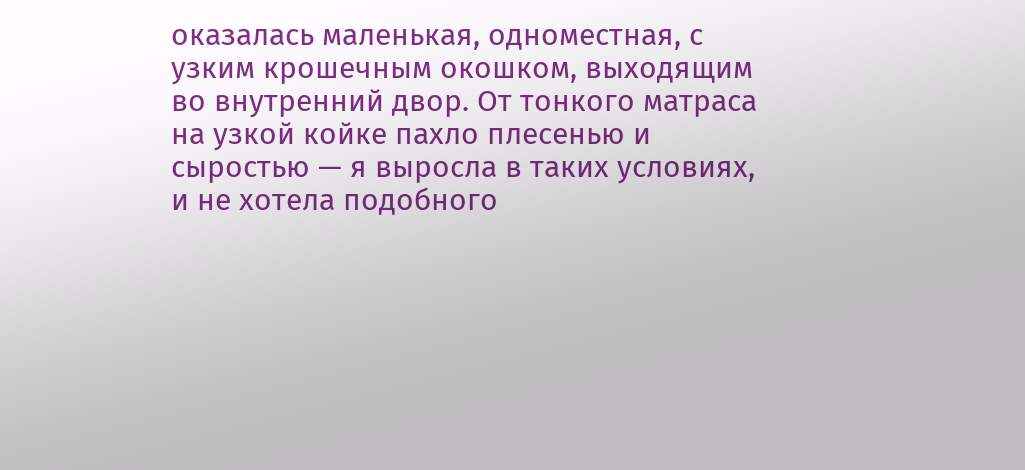оказалась маленькая, одноместная, с узким крошечным окошком, выходящим во внутренний двор. От тонкого матраса на узкой койке пахло плесенью и сыростью — я выросла в таких условиях, и не хотела подобного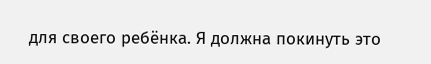для своего ребёнка. Я должна покинуть это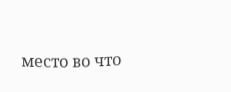место во что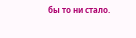бы то ни стало.